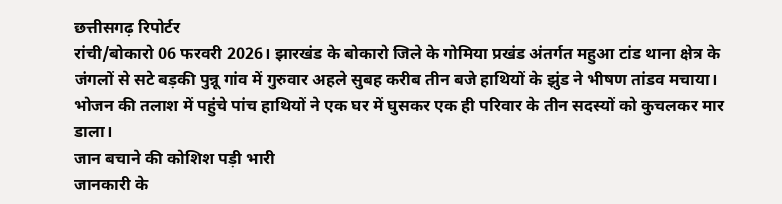छत्तीसगढ़ रिपोर्टर
रांची/बोकारो 06 फरवरी 2026। झारखंड के बोकारो जिले के गोमिया प्रखंड अंतर्गत महुआ टांड थाना क्षेत्र के जंगलों से सटे बड़की पुन्नू गांव में गुरुवार अहले सुबह करीब तीन बजे हाथियों के झुंड ने भीषण तांडव मचाया। भोजन की तलाश में पहुंचे पांच हाथियों ने एक घर में घुसकर एक ही परिवार के तीन सदस्यों को कुचलकर मार डाला।
जान बचाने की कोशिश पड़ी भारी
जानकारी के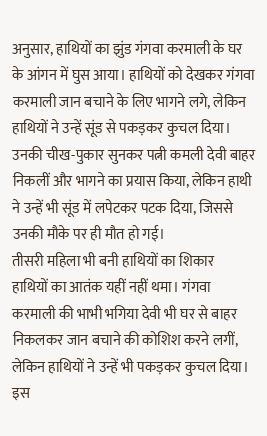अनुसार, हाथियों का झुंड गंगवा करमाली के घर के आंगन में घुस आया। हाथियों को देखकर गंगवा करमाली जान बचाने के लिए भागने लगे, लेकिन हाथियों ने उन्हें सूंड से पकड़कर कुचल दिया। उनकी चीख-पुकार सुनकर पत्नी कमली देवी बाहर निकलीं और भागने का प्रयास किया, लेकिन हाथी ने उन्हें भी सूंड में लपेटकर पटक दिया, जिससे उनकी मौके पर ही मौत हो गई।
तीसरी महिला भी बनी हाथियों का शिकार
हाथियों का आतंक यहीं नहीं थमा। गंगवा करमाली की भाभी भगिया देवी भी घर से बाहर निकलकर जान बचाने की कोशिश करने लगीं, लेकिन हाथियों ने उन्हें भी पकड़कर कुचल दिया। इस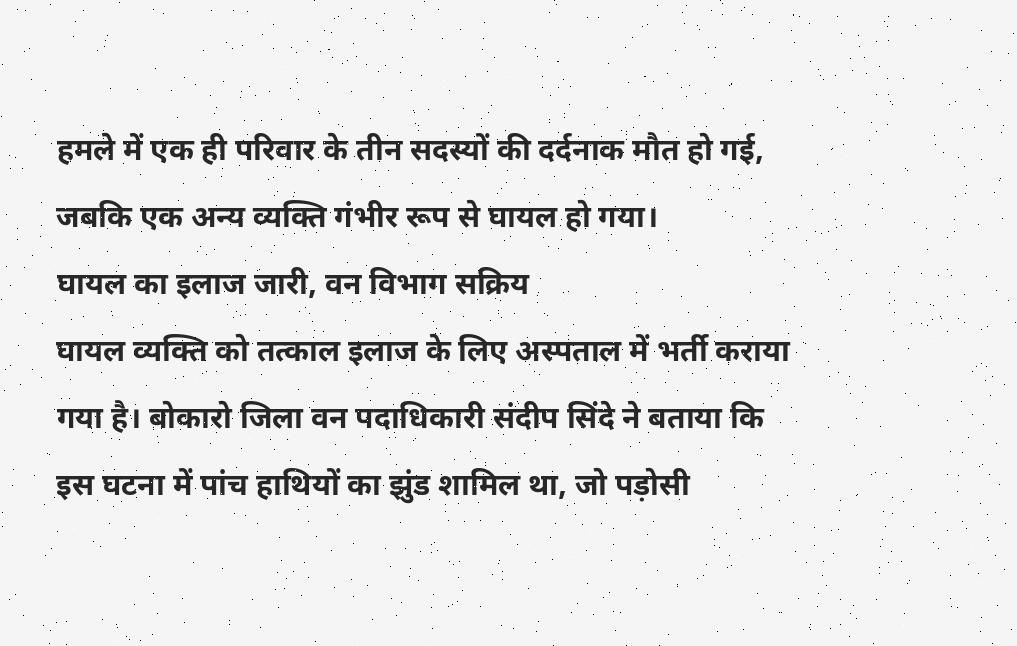हमले में एक ही परिवार के तीन सदस्यों की दर्दनाक मौत हो गई, जबकि एक अन्य व्यक्ति गंभीर रूप से घायल हो गया।
घायल का इलाज जारी, वन विभाग सक्रिय
घायल व्यक्ति को तत्काल इलाज के लिए अस्पताल में भर्ती कराया गया है। बोकारो जिला वन पदाधिकारी संदीप सिंदे ने बताया कि इस घटना में पांच हाथियों का झुंड शामिल था, जो पड़ोसी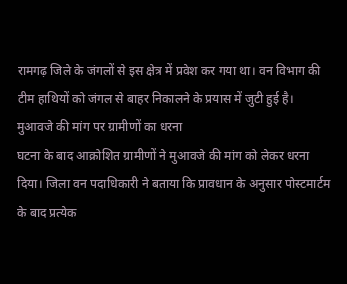रामगढ़ जिले के जंगलों से इस क्षेत्र में प्रवेश कर गया था। वन विभाग की टीम हाथियों को जंगल से बाहर निकालने के प्रयास में जुटी हुई है।
मुआवजे की मांग पर ग्रामीणों का धरना
घटना के बाद आक्रोशित ग्रामीणों ने मुआवजे की मांग को लेकर धरना दिया। जिला वन पदाधिकारी ने बताया कि प्रावधान के अनुसार पोस्टमार्टम के बाद प्रत्येक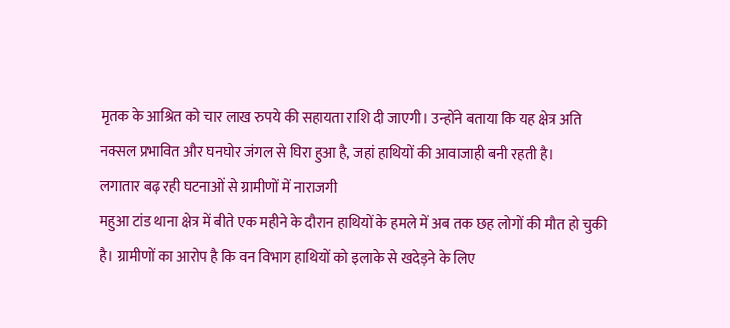मृतक के आश्रित को चार लाख रुपये की सहायता राशि दी जाएगी। उन्होंने बताया कि यह क्षेत्र अति नक्सल प्रभावित और घनघोर जंगल से घिरा हुआ है, जहां हाथियों की आवाजाही बनी रहती है।
लगातार बढ़ रही घटनाओं से ग्रामीणों में नाराजगी
महुआ टांड थाना क्षेत्र में बीते एक महीने के दौरान हाथियों के हमले में अब तक छह लोगों की मौत हो चुकी है। ग्रामीणों का आरोप है कि वन विभाग हाथियों को इलाके से खदेड़ने के लिए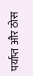पर्याप्त और ठोस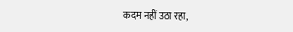कदम नहीं उठा रहा,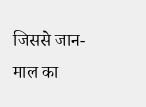जिससे जान-माल का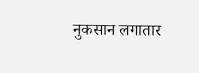नुकसान लगातार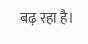बढ़ रहा है।